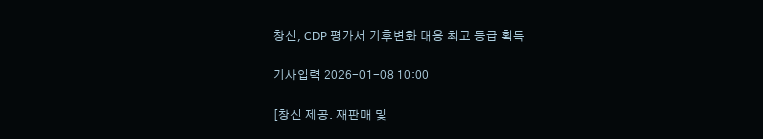창신, CDP 평가서 기후변화 대응 최고 등급 획득

기사입력 2026-01-08 10:00

[창신 제공. 재판매 및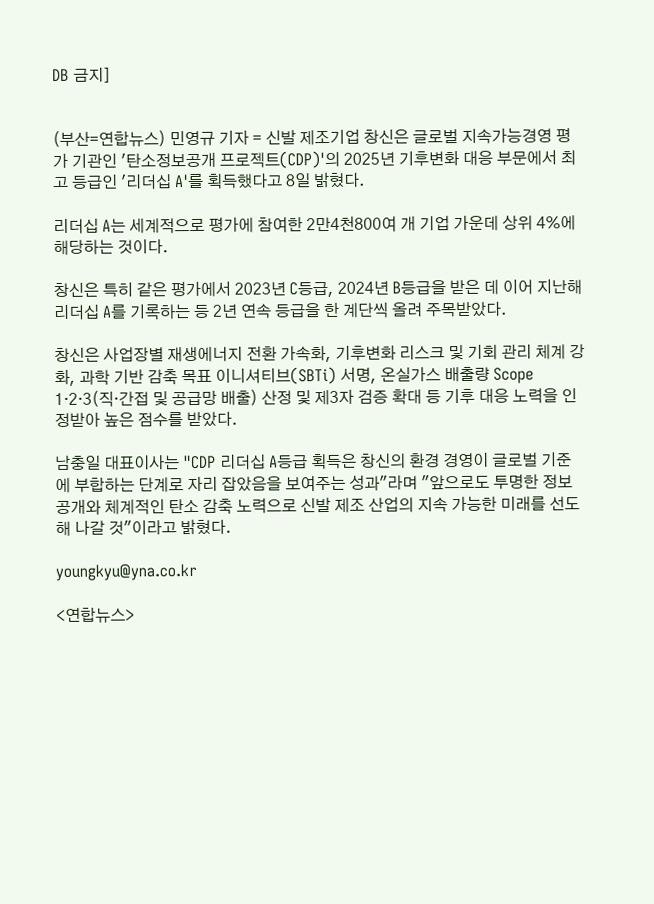DB 금지]


(부산=연합뉴스) 민영규 기자 = 신발 제조기업 창신은 글로벌 지속가능경영 평가 기관인 '탄소정보공개 프로젝트(CDP)'의 2025년 기후변화 대응 부문에서 최고 등급인 '리더십 A'를 획득했다고 8일 밝혔다.

리더십 A는 세계적으로 평가에 참여한 2만4천800여 개 기업 가운데 상위 4%에 해당하는 것이다.

창신은 특히 같은 평가에서 2023년 C등급, 2024년 B등급을 받은 데 이어 지난해 리더십 A를 기록하는 등 2년 연속 등급을 한 계단씩 올려 주목받았다.

창신은 사업장별 재생에너지 전환 가속화, 기후변화 리스크 및 기회 관리 체계 강화, 과학 기반 감축 목표 이니셔티브(SBTi) 서명, 온실가스 배출량 Scope 1·2·3(직·간접 및 공급망 배출) 산정 및 제3자 검증 확대 등 기후 대응 노력을 인정받아 높은 점수를 받았다.

남충일 대표이사는 "CDP 리더십 A등급 획득은 창신의 환경 경영이 글로벌 기준에 부합하는 단계로 자리 잡았음을 보여주는 성과"라며 "앞으로도 투명한 정보 공개와 체계적인 탄소 감축 노력으로 신발 제조 산업의 지속 가능한 미래를 선도해 나갈 것"이라고 밝혔다.

youngkyu@yna.co.kr

<연합뉴스>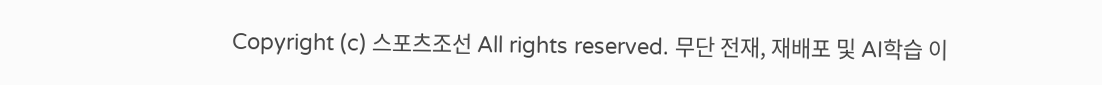Copyright (c) 스포츠조선 All rights reserved. 무단 전재, 재배포 및 AI학습 이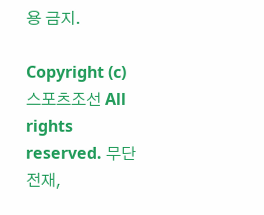용 금지.

Copyright (c) 스포츠조선 All rights reserved. 무단 전재,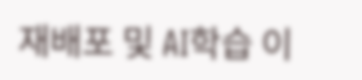재배포 및 AI학습 이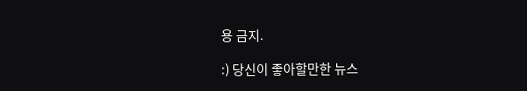용 금지.

:) 당신이 좋아할만한 뉴스